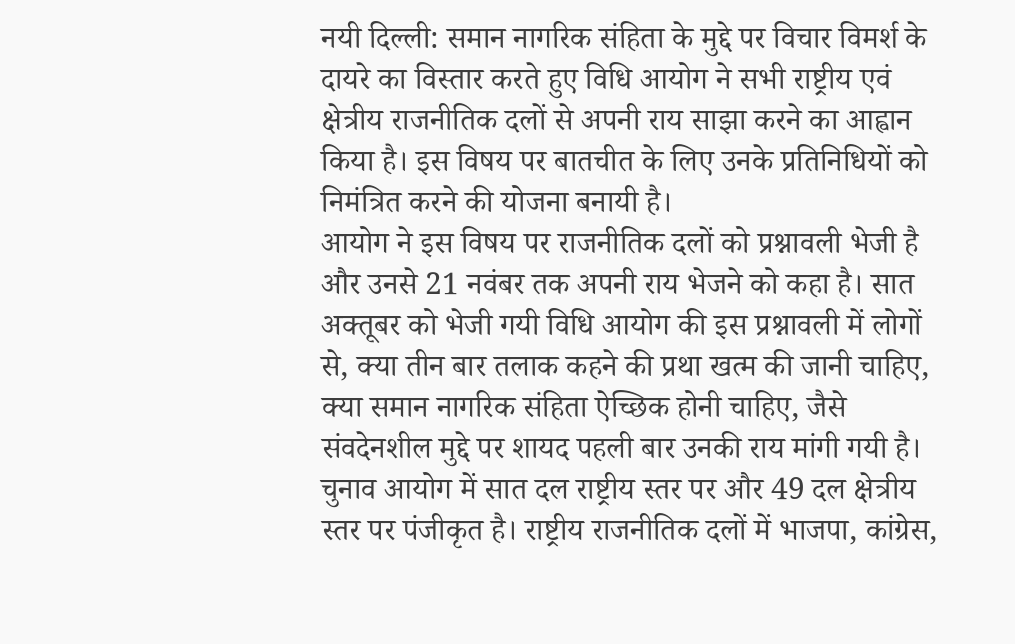नयी दिल्ली: समान नागरिक संहिता के मुद्दे पर विचार विमर्श के दायरे का विस्तार करते हुए विधि आयोग ने सभी राष्ट्रीय एवं क्षेत्रीय राजनीतिक दलों से अपनी राय साझा करने का आह्वान किया है। इस विषय पर बातचीत के लिए उनके प्रतिनिधियों को निमंत्रित करने की योजना बनायी है।
आयोग ने इस विषय पर राजनीतिक दलों को प्रश्नावली भेजी है और उनसे 21 नवंबर तक अपनी राय भेजने को कहा है। सात अक्तूबर को भेजी गयी विधि आयोग की इस प्रश्नावली में लोगों से, क्या तीन बार तलाक कहने की प्रथा खत्म की जानी चाहिए, क्या समान नागरिक संहिता ऐच्छिक होनी चाहिए, जैसे संवदेनशील मुद्दे पर शायद पहली बार उनकी राय मांगी गयी है।
चुनाव आयोग में सात दल राष्ट्रीय स्तर पर और 49 दल क्षेत्रीय स्तर पर पंजीकृत है। राष्ट्रीय राजनीतिक दलों में भाजपा, कांग्रेस,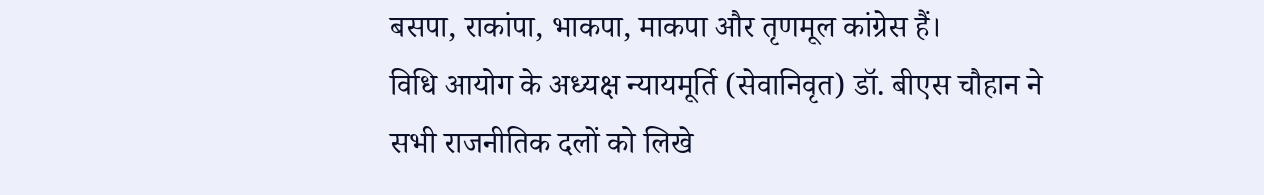बसपा, राकांपा, भाकपा, माकपा और तृणमूल कांग्रेस हैं।
विधि आयोग के अध्यक्ष न्यायमूर्ति (सेवानिवृत) डॉ. बीएस चौहान ने सभी राजनीतिक दलों को लिखे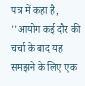पत्र में कहा है, ''आयोग कई दौर की चर्चा के बाद यह समझने के लिए एक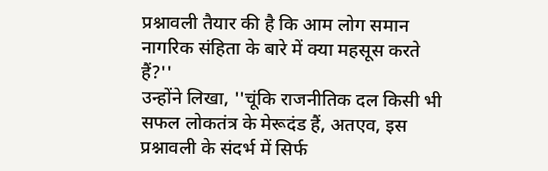प्रश्नावली तैयार की है कि आम लोग समान नागरिक संहिता के बारे में क्या महसूस करते हैं?''
उन्होंने लिखा, ''चूंकि राजनीतिक दल किसी भी सफल लोकतंत्र के मेरूदंड हैं, अतएव, इस प्रश्नावली के संदर्भ में सिर्फ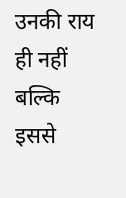उनकी राय ही नहीं बल्कि इससे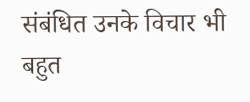संबंधित उनके विचार भी बहुत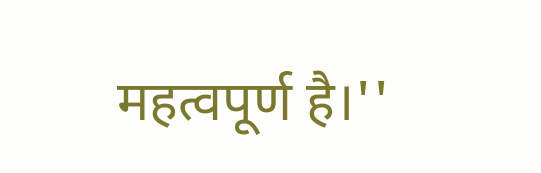महत्वपूर्ण है।''